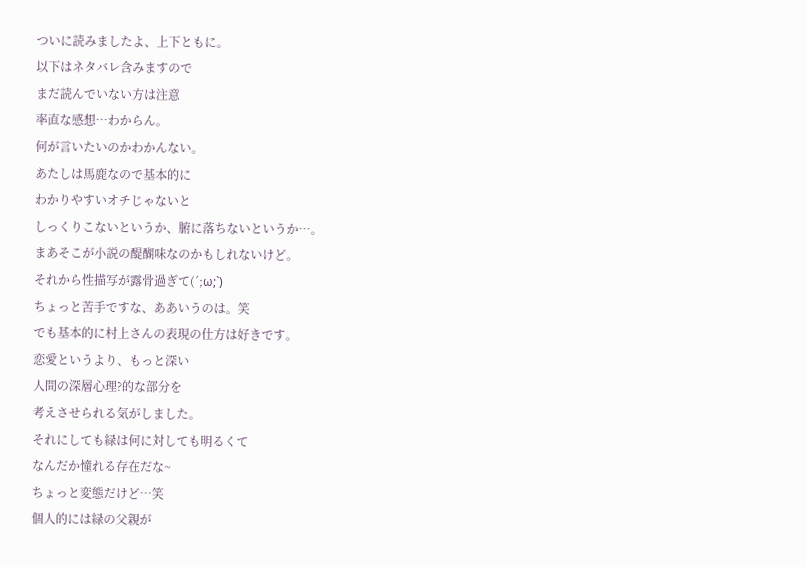ついに読みましたよ、上下ともに。
以下はネタバレ含みますので
まだ読んでいない方は注意
率直な感想…わからん。
何が言いたいのかわかんない。
あたしは馬鹿なので基本的に
わかりやすいオチじゃないと
しっくりこないというか、腑に落ちないというか…。
まあそこが小説の醍醐味なのかもしれないけど。
それから性描写が露骨過ぎて(´;ω;`)
ちょっと苦手ですな、ああいうのは。笑
でも基本的に村上さんの表現の仕方は好きです。
恋愛というより、もっと深い
人間の深層心理?的な部分を
考えさせられる気がしました。
それにしても緑は何に対しても明るくて
なんだか憧れる存在だな~
ちょっと変態だけど…笑
個人的には緑の父親が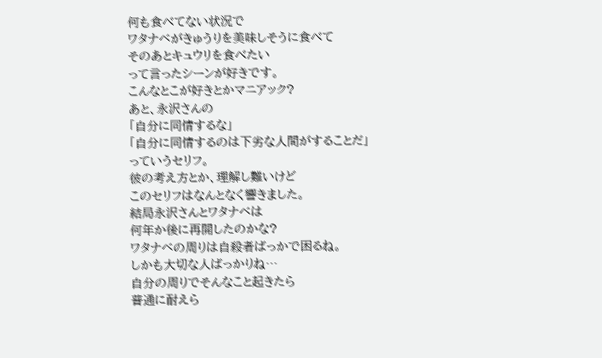何も食べてない状況で
ワタナベがきゅうりを美味しそうに食べて
そのあとキュウリを食べたい
って言ったシーンが好きです。
こんなとこが好きとかマニアック?
あと、永沢さんの
「自分に同情するな」
「自分に同情するのは下劣な人間がすることだ」
っていうセリフ。
彼の考え方とか、理解し難いけど
このセリフはなんとなく響きました。
結局永沢さんとワタナベは
何年か後に再開したのかな?
ワタナベの周りは自殺者ばっかで困るね。
しかも大切な人ばっかりね…
自分の周りでそんなこと起きたら
普通に耐えら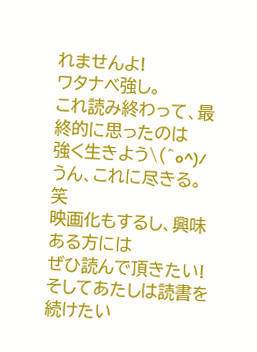れませんよ!
ワタナベ強し。
これ読み終わって、最終的に思ったのは
強く生きよう\(^o^)/
うん、これに尽きる。笑
映画化もするし、興味ある方には
ぜひ読んで頂きたい!
そしてあたしは読書を続けたい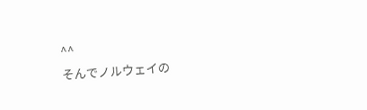^^
そんでノルウェイの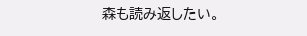森も読み返したい。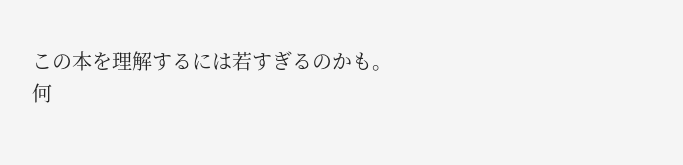この本を理解するには若すぎるのかも。
何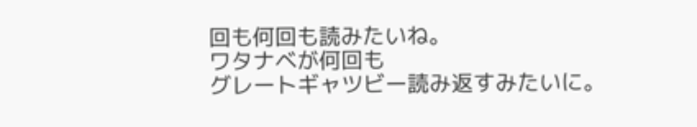回も何回も読みたいね。
ワタナベが何回も
グレートギャツビー読み返すみたいに。